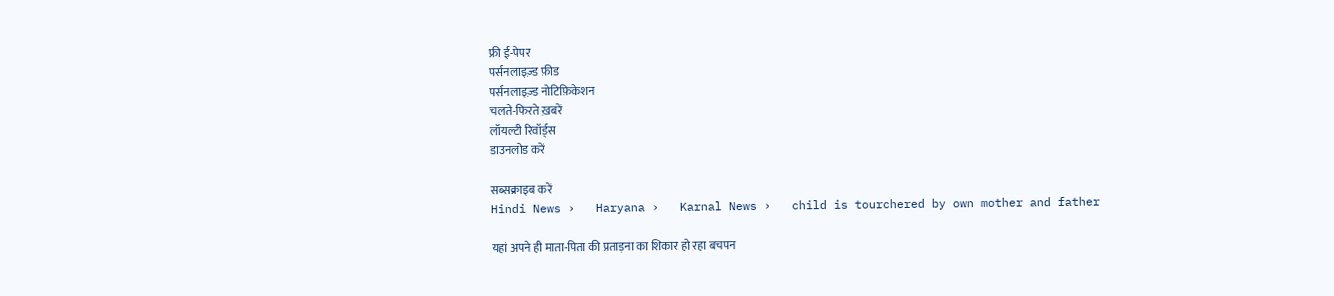फ्री ई-पेपर
पर्सनलाइज़्ड फ़ीड
पर्सनलाइज़्ड नोटिफ़िकेशन
चलते-फिरते ख़बरें
लॉयल्टी रिवॉर्ड्स
डाउनलोड करें

सब्सक्राइब करें
Hindi News ›   Haryana ›   Karnal News ›   child is tourchered by own mother and father

यहां अपने ही माता-पिता की प्रताड़ना का शिकार हो रहा बचपन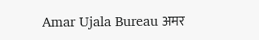Amar Ujala Bureau अमर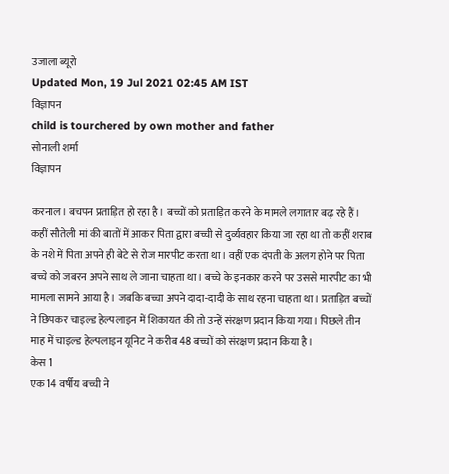उजाला ब्यूरो
Updated Mon, 19 Jul 2021 02:45 AM IST
विज्ञापन
child is tourchered by own mother and father
सोनाली शर्मा
विज्ञापन

करनाल। बचपन प्रताड़ित हो रहा है। बच्चों को प्रताड़ित करने के मामले लगातार बढ़ रहे हैं। कहीं सौतेली मां की बातों में आकर पिता द्वारा बच्ची से दुर्व्यवहार किया जा रहा था तो कहीं शराब के नशे में पिता अपने ही बेटे से रोज मारपीट करता था। वहीं एक दंपती के अलग होने पर पिता बच्चे को जबरन अपने साथ ले जाना चाहता था। बच्चे के इनकार करने पर उससे मारपीट का भी मामला सामने आया है। जबकि बच्चा अपने दादा-दादी के साथ रहना चाहता था। प्रताड़ित बच्चों ने छिपकर चाइल्ड हेल्पलाइन में शिकायत की तो उन्हें संरक्षण प्रदान किया गया। पिछले तीन माह में चाइल्ड हेल्पलाइन यूनिट ने करीब 48 बच्चों को संरक्षण प्रदान किया है।
केस 1
एक 14 वर्षीय बच्ची ने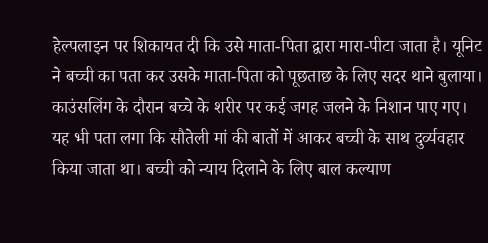हेल्पलाइन पर शिकायत दी कि उसे माता-पिता द्वारा मारा-पीटा जाता है। यूनिट ने बच्ची का पता कर उसके माता-पिता को पूछताछ के लिए सदर थाने बुलाया। काउंसलिंग के दौरान बच्चे के शरीर पर कई जगह जलने के निशान पाए गए। यह भी पता लगा कि सौतेली मां की बातों में आकर बच्ची के साथ दुर्व्यवहार किया जाता था। बच्ची को न्याय दिलाने के लिए बाल कल्याण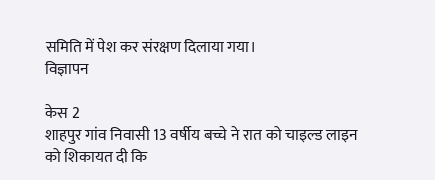समिति में पेश कर संरक्षण दिलाया गया।
विज्ञापन

केस 2
शाहपुर गांव निवासी 13 वर्षीय बच्चे ने रात को चाइल्ड लाइन को शिकायत दी कि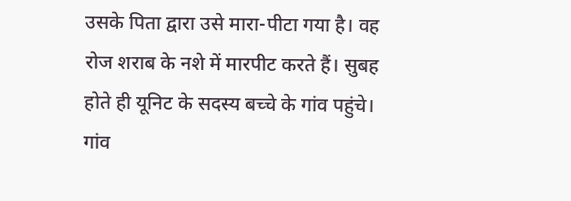उसके पिता द्वारा उसे मारा-पीटा गया है। वह रोज शराब के नशे में मारपीट करते हैं। सुबह होते ही यूनिट के सदस्य बच्चे के गांव पहुंचे। गांव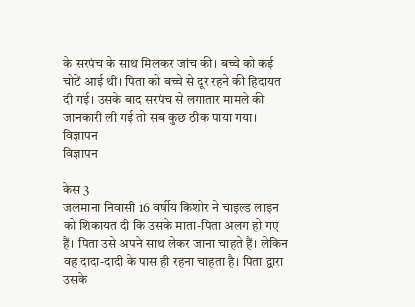के सरपंच के साथ मिलकर जांच की। बच्चे को कई चोटें आई थी। पिता को बच्चे से दूर रहने की हिदायत दी गई। उसके बाद सरपंच से लगातार मामले की जानकारी ली गई तो सब कुछ ठीक पाया गया।
विज्ञापन
विज्ञापन

केस 3
जलमाना निवासी 16 वर्षीय किशोर ने चाइल्ड लाइन को शिकायत दी कि उसके माता-पिता अलग हो गए हैं। पिता उसे अपने साथ लेकर जाना चाहते हैं। लेकिन वह दादा-दादी के पास ही रहना चाहता है। पिता द्वारा उसके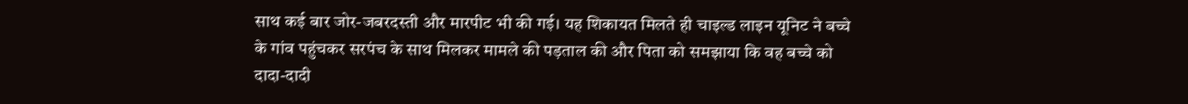साथ कई बार जोर-जबरदस्ती और मारपीट भी की गई। यह शिकायत मिलते ही चाइल्ड लाइन यूनिट ने बच्चे के गांव पहुंचकर सरपंच के साथ मिलकर मामले की पड़ताल की और पिता को समझाया कि वह बच्चे को दादा-दादी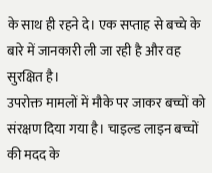के साथ ही रहने दे। एक सप्ताह से बच्चे के बारे में जानकारी ली जा रही है और वह सुरक्षित है।
उपरोक्त मामलों में मौके पर जाकर बच्चों को संरक्षण दिया गया है। चाइल्ड लाइन बच्चों की मदद के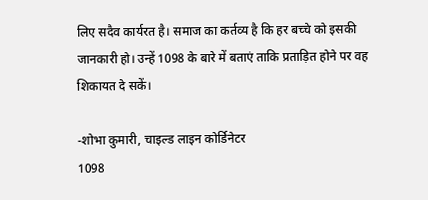लिए सदैव कार्यरत है। समाज का कर्तव्य है कि हर बच्चे को इसकी जानकारी हो। उन्हें 1098 के बारे में बताएं ताकि प्रताड़ित होने पर वह शिकायत दे सकें।

-शोभा कुमारी, चाइल्ड लाइन कोर्डिनेटर
1098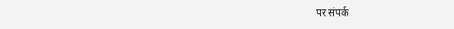पर संपर्क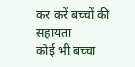कर करें बच्चों की सहायता
कोई भी बच्चा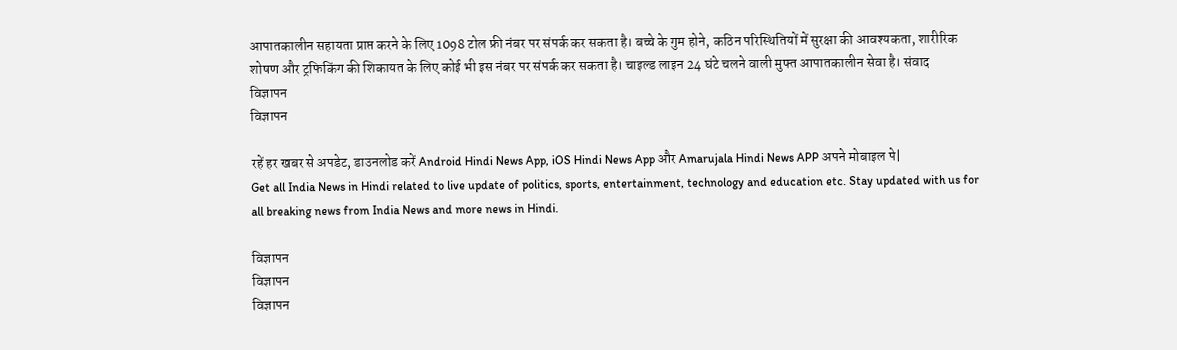आपातकालीन सहायता प्राप्त करने के लिए 1098 टोल फ्री नंबर पर संपर्क कर सकता है। बच्चे के गुम होने, कठिन परिस्थितियों में सुरक्षा की आवश्यकता, शारीरिक शोषण और ट्रफिकिंग की शिकायत के लिए कोई भी इस नंबर पर संपर्क कर सकता है। चाइल्ड लाइन 24 घंटे चलने वाली मुफ्त आपातकालीन सेवा है। संवाद
विज्ञापन
विज्ञापन

रहें हर खबर से अपडेट, डाउनलोड करें Android Hindi News App, iOS Hindi News App और Amarujala Hindi News APP अपने मोबाइल पे|
Get all India News in Hindi related to live update of politics, sports, entertainment, technology and education etc. Stay updated with us for all breaking news from India News and more news in Hindi.

विज्ञापन
विज्ञापन
विज्ञापन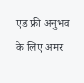एड फ्री अनुभव के लिए अमर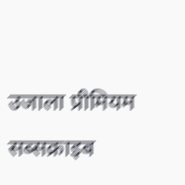उजाला प्रीमियम सब्सक्राइब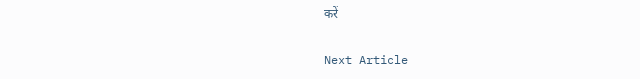करें

Next Article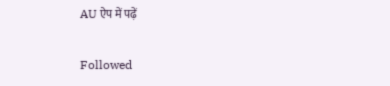AU ऐप में पढ़ें

Followed